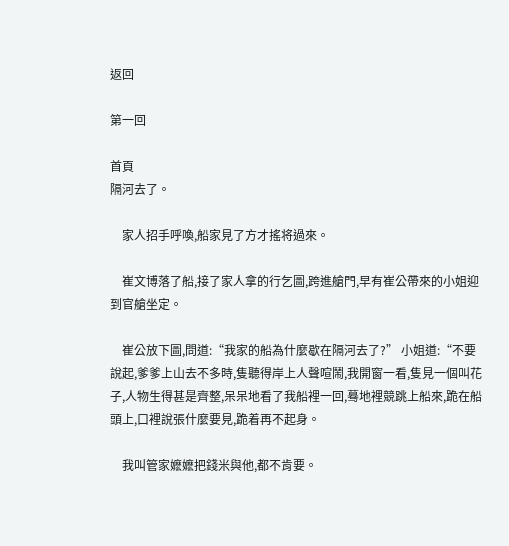返回

第一回

首頁
隔河去了。

    家人招手呼喚,船家見了方才搖将過來。

    崔文博落了船,接了家人拿的行乞圖,跨進艙門,早有崔公帶來的小姐迎到官艙坐定。

    崔公放下圖,問道:“我家的船為什麼歇在隔河去了?” 小姐道:“不要說起,爹爹上山去不多時,隻聽得岸上人聲喧鬧,我開窗一看,隻見一個叫花子,人物生得甚是齊整,呆呆地看了我船裡一回,蓦地裡競跳上船來,跪在船頭上,口裡說張什麼要見,跪着再不起身。

    我叫管家嬷嬷把錢米與他,都不肯要。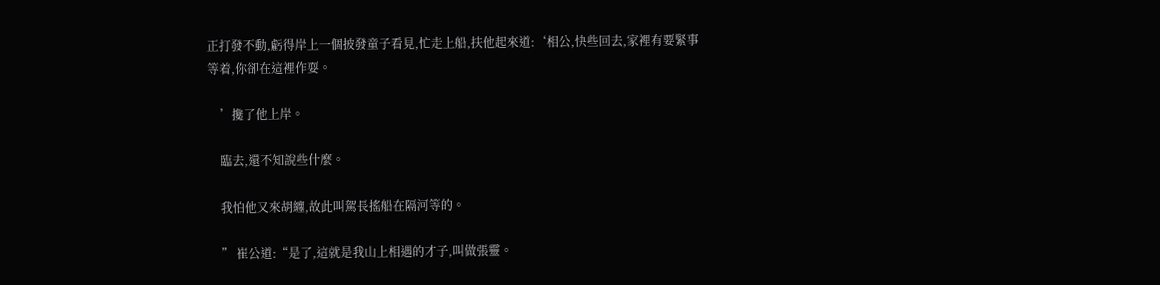正打發不動,虧得岸上一個披發童子看見,忙走上船,扶他起來道:‘相公,快些回去,家裡有要緊事等着,你卻在這裡作耍。

    ’攙了他上岸。

    臨去,還不知說些什麼。

    我怕他又來胡纏,故此叫駕長搖船在隔河等的。

    ” 崔公道:“是了,這就是我山上相遇的才子,叫做張靈。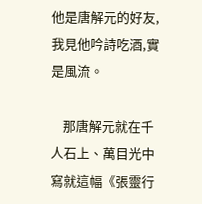他是唐解元的好友,我見他吟詩吃酒,實是風流。

    那唐解元就在千人石上、萬目光中寫就這幅《張靈行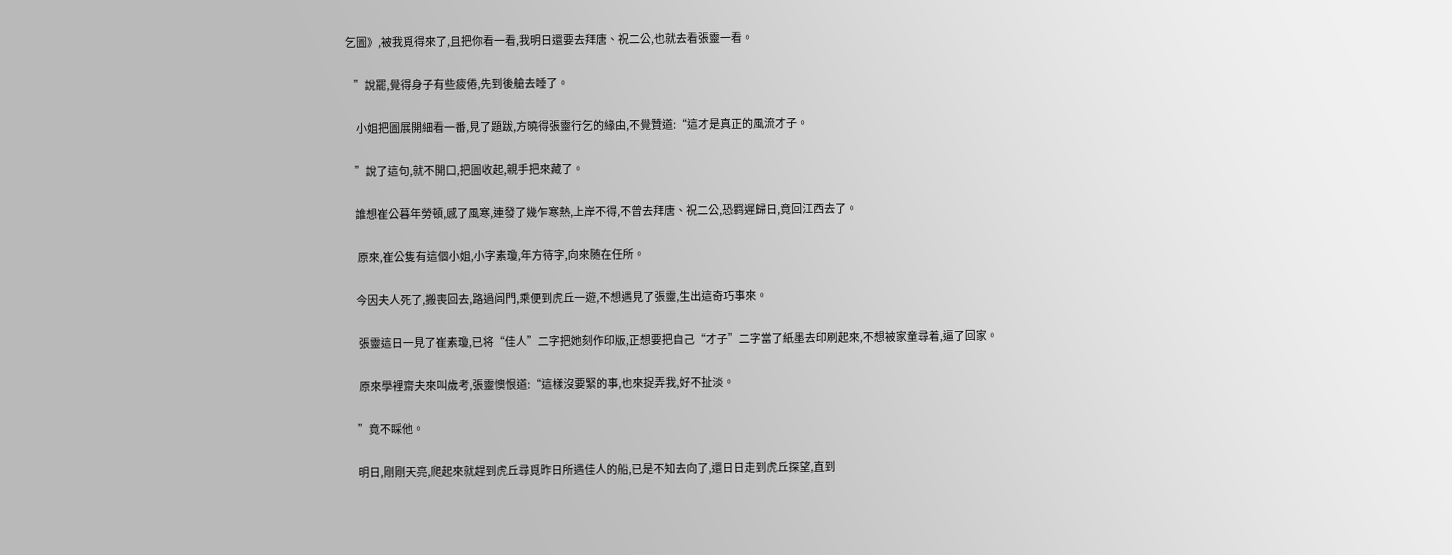乞圖》,被我覓得來了,且把你看一看,我明日還要去拜唐、祝二公,也就去看張靈一看。

    ”說罷,覺得身子有些疲倦,先到後艙去睡了。

     小姐把圖展開細看一番,見了題跋,方曉得張靈行乞的緣由,不覺贊道:“這才是真正的風流才子。

    ”說了這句,就不開口,把圖收起,親手把來藏了。

    誰想崔公暮年勞頓,感了風寒,連發了幾乍寒熱,上岸不得,不曾去拜唐、祝二公,恐羁遲歸日,竟回江西去了。

     原來,崔公隻有這個小姐,小字素瓊,年方待字,向來随在任所。

    今因夫人死了,搬喪回去,路過闾門,乘便到虎丘一遊,不想遇見了張靈,生出這奇巧事來。

     張靈這日一見了崔素瓊,已将“佳人”二字把她刻作印版,正想要把自己“才子”二字當了紙墨去印刷起來,不想被家童尋着,逼了回家。

     原來學裡齋夫來叫歲考,張靈懊恨道:“這樣沒要緊的事,也來捉弄我,好不扯淡。

    ”竟不睬他。

    明日,剛剛天亮,爬起來就趕到虎丘尋覓昨日所遇佳人的船,已是不知去向了,還日日走到虎丘探望,直到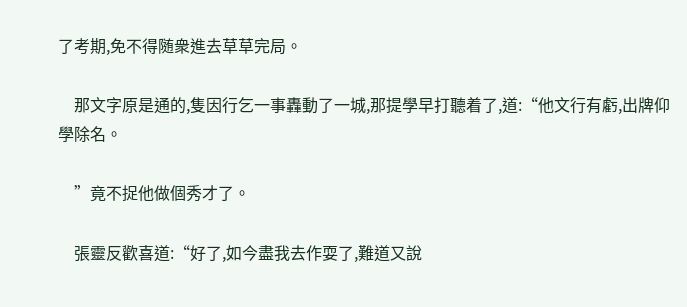了考期,免不得随衆進去草草完局。

    那文字原是通的,隻因行乞一事轟動了一城,那提學早打聽着了,道:“他文行有虧,出牌仰學除名。

    ”竟不捉他做個秀才了。

    張靈反歡喜道:“好了,如今盡我去作耍了,難道又說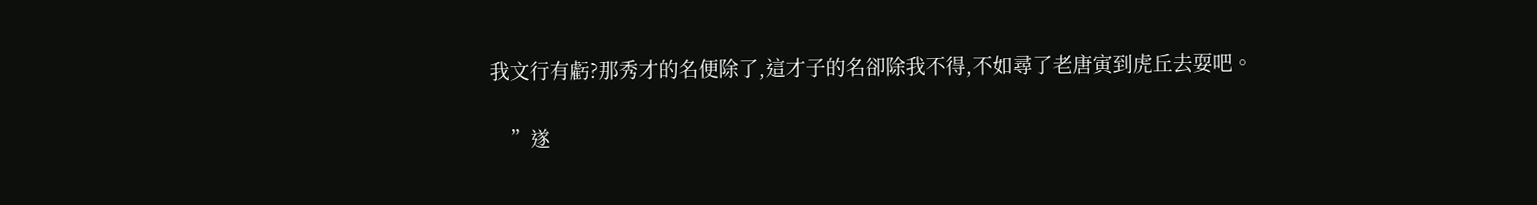我文行有虧?那秀才的名便除了,這才子的名卻除我不得,不如尋了老唐寅到虎丘去耍吧。

    ”遂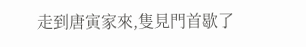走到唐寅家來,隻見門首歇了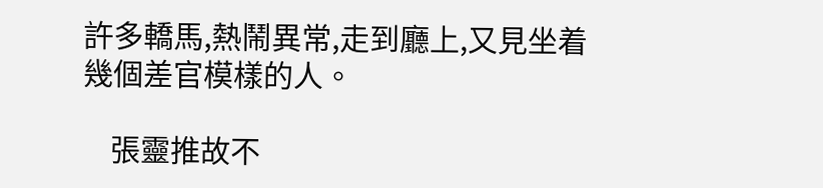許多轎馬,熱鬧異常,走到廳上,又見坐着幾個差官模樣的人。

    張靈推故不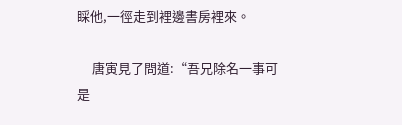睬他,一徑走到裡邊書房裡來。

     唐寅見了問道:“吾兄除名一事可是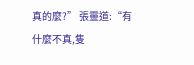真的麼?” 張靈道:“有什麼不真,隻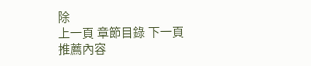除
上一頁 章節目錄 下一頁
推薦內容